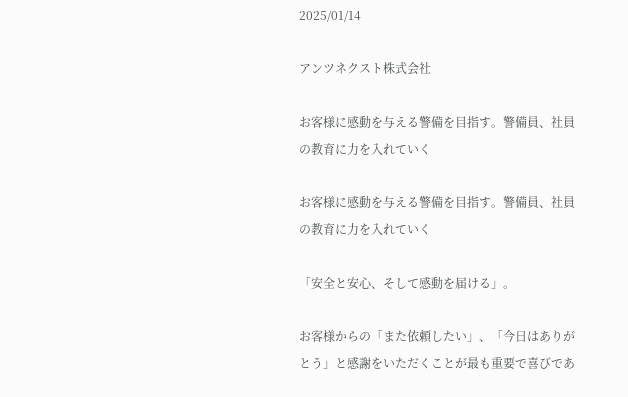2025/01/14

アンツネクスト株式会社

お客様に感動を与える警備を目指す。警備員、社員の教育に力を入れていく

お客様に感動を与える警備を目指す。警備員、社員の教育に力を入れていく

「安全と安心、そして感動を届ける」。

お客様からの「また依頼したい」、「今日はありがとう」と感謝をいただくことが最も重要で喜びであ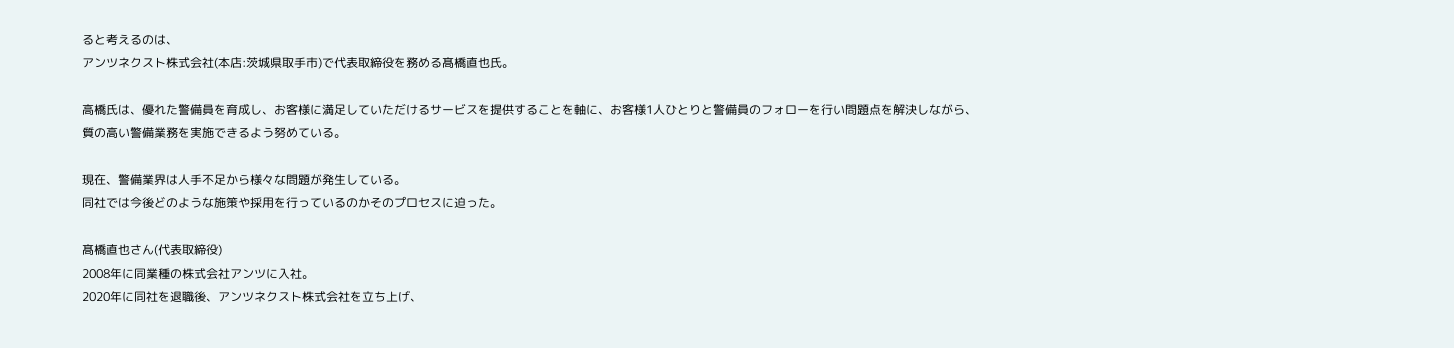ると考えるのは、
アンツネクスト株式会社(本店:茨城県取手市)で代表取締役を務める髙橋直也氏。

高橋氏は、優れた警備員を育成し、お客様に満足していただけるサービスを提供することを軸に、お客様1人ひとりと警備員のフォローを行い問題点を解決しながら、質の高い警備業務を実施できるよう努めている。

現在、警備業界は人手不足から様々な問題が発生している。
同社では今後どのような施策や採用を行っているのかそのプロセスに迫った。

髙橋直也さん(代表取締役)
2008年に同業種の株式会社アンツに入社。
2020年に同社を退職後、アンツネクスト株式会社を立ち上げ、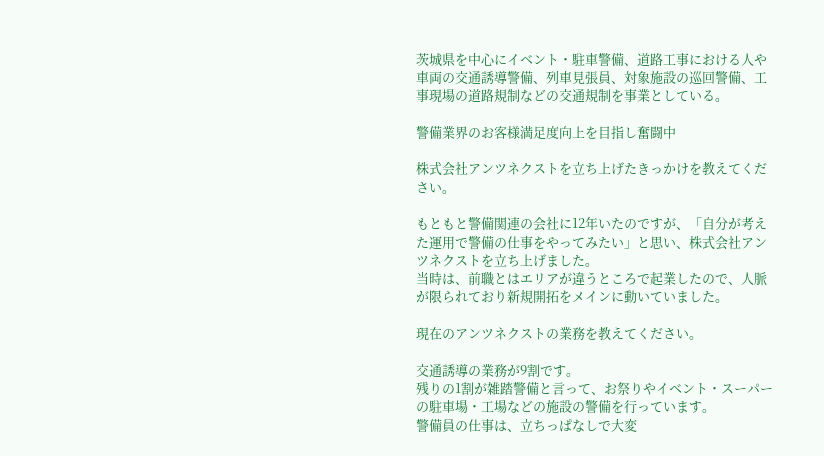茨城県を中心にイベント・駐車警備、道路工事における人や
車両の交通誘導警備、列車見張員、対象施設の巡回警備、工事現場の道路規制などの交通規制を事業としている。

警備業界のお客様満足度向上を目指し奮闘中

株式会社アンツネクストを立ち上げたきっかけを教えてください。

もともと警備関連の会社に12年いたのですが、「自分が考えた運用で警備の仕事をやってみたい」と思い、株式会社アンツネクストを立ち上げました。
当時は、前職とはエリアが違うところで起業したので、人脈が限られており新規開拓をメインに動いていました。

現在のアンツネクストの業務を教えてください。

交通誘導の業務が9割です。
残りの1割が雑踏警備と言って、お祭りやイベント・スーパーの駐車場・工場などの施設の警備を行っています。
警備員の仕事は、立ちっぱなしで大変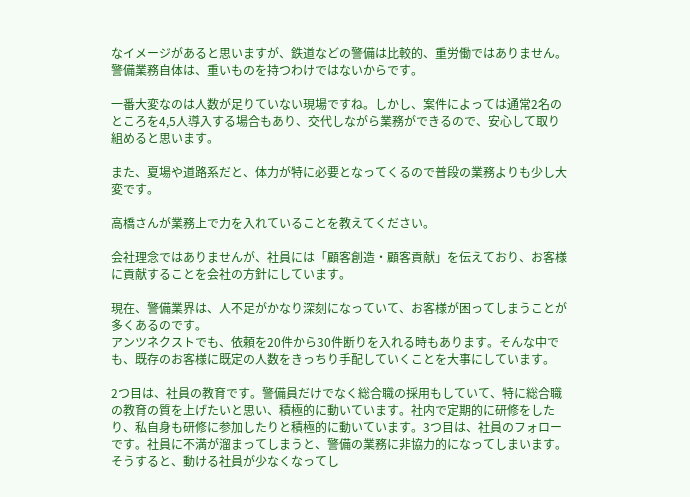なイメージがあると思いますが、鉄道などの警備は比較的、重労働ではありません。
警備業務自体は、重いものを持つわけではないからです。

一番大変なのは人数が足りていない現場ですね。しかし、案件によっては通常2名のところを4,5人導入する場合もあり、交代しながら業務ができるので、安心して取り組めると思います。

また、夏場や道路系だと、体力が特に必要となってくるので普段の業務よりも少し大変です。

高橋さんが業務上で力を入れていることを教えてください。

会社理念ではありませんが、社員には「顧客創造・顧客貢献」を伝えており、お客様に貢献することを会社の方針にしています。

現在、警備業界は、人不足がかなり深刻になっていて、お客様が困ってしまうことが多くあるのです。
アンツネクストでも、依頼を20件から30件断りを入れる時もあります。そんな中でも、既存のお客様に既定の人数をきっちり手配していくことを大事にしています。

2つ目は、社員の教育です。警備員だけでなく総合職の採用もしていて、特に総合職の教育の質を上げたいと思い、積極的に動いています。社内で定期的に研修をしたり、私自身も研修に参加したりと積極的に動いています。3つ目は、社員のフォローです。社員に不満が溜まってしまうと、警備の業務に非協力的になってしまいます。
そうすると、動ける社員が少なくなってし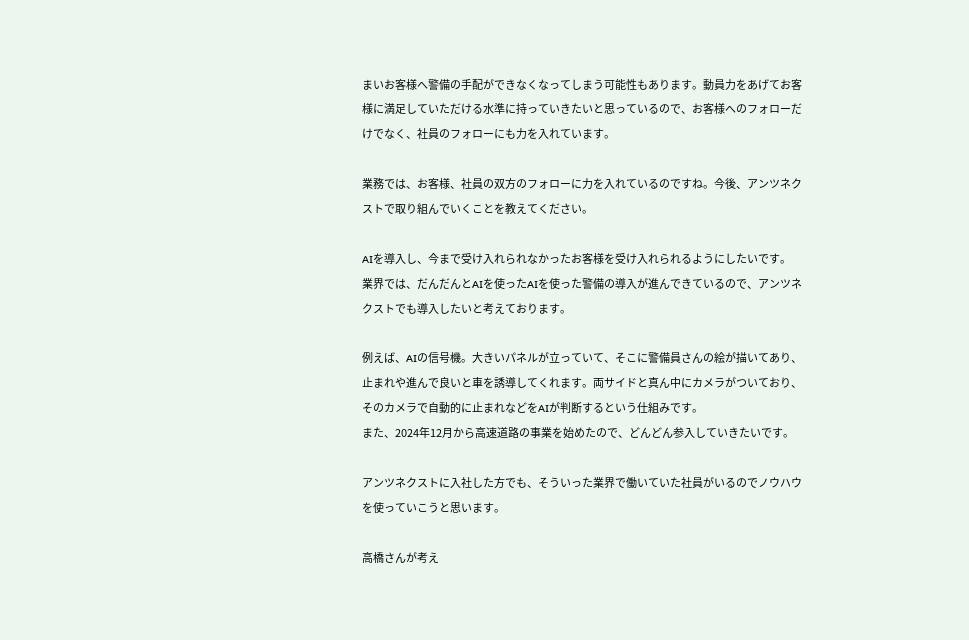まいお客様へ警備の手配ができなくなってしまう可能性もあります。動員力をあげてお客様に満足していただける水準に持っていきたいと思っているので、お客様へのフォローだけでなく、社員のフォローにも力を入れています。

業務では、お客様、社員の双方のフォローに力を入れているのですね。今後、アンツネクストで取り組んでいくことを教えてください。

AIを導入し、今まで受け入れられなかったお客様を受け入れられるようにしたいです。
業界では、だんだんとAIを使ったAIを使った警備の導入が進んできているので、アンツネクストでも導入したいと考えております。

例えば、AIの信号機。大きいパネルが立っていて、そこに警備員さんの絵が描いてあり、止まれや進んで良いと車を誘導してくれます。両サイドと真ん中にカメラがついており、そのカメラで自動的に止まれなどをAIが判断するという仕組みです。
また、2024年12月から高速道路の事業を始めたので、どんどん参入していきたいです。

アンツネクストに入社した方でも、そういった業界で働いていた社員がいるのでノウハウを使っていこうと思います。

高橋さんが考え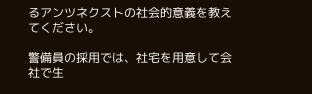るアンツネクストの社会的意義を教えてください。

警備員の採用では、社宅を用意して会社で生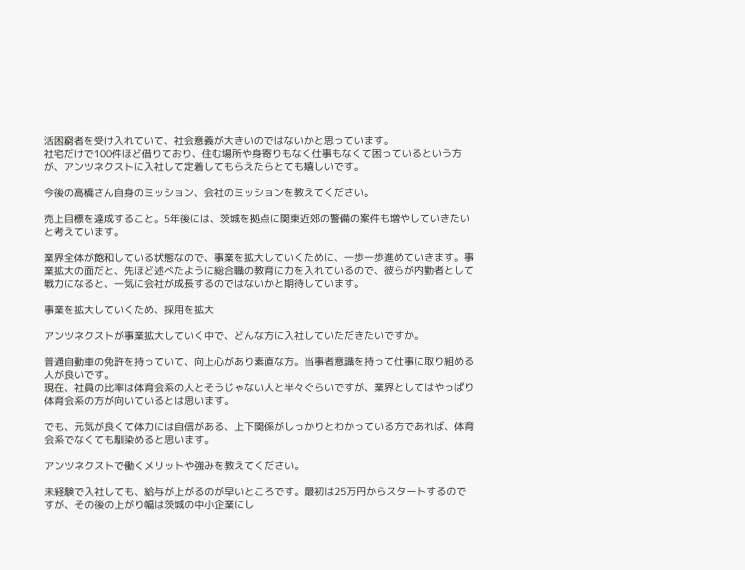活困窮者を受け入れていて、社会意義が大きいのではないかと思っています。
社宅だけで100件ほど借りており、住む場所や身寄りもなく仕事もなくて困っているという方が、アンツネクストに入社して定着してもらえたらとても嬉しいです。

今後の高橋さん自身のミッション、会社のミッションを教えてください。

売上目標を達成すること。5年後には、茨城を拠点に関東近郊の警備の案件も増やしていきたいと考えています。

業界全体が飽和している状態なので、事業を拡大していくために、一歩一歩進めていきます。事業拡大の面だと、先ほど述べたように総合職の教育に力を入れているので、彼らが内勤者として戦力になると、一気に会社が成長するのではないかと期待しています。

事業を拡大していくため、採用を拡大

アンツネクストが事業拡大していく中で、どんな方に入社していただきたいですか。

普通自動車の免許を持っていて、向上心があり素直な方。当事者意識を持って仕事に取り組める人が良いです。
現在、社員の比率は体育会系の人とそうじゃない人と半々ぐらいですが、業界としてはやっぱり体育会系の方が向いているとは思います。

でも、元気が良くて体力には自信がある、上下関係がしっかりとわかっている方であれば、体育会系でなくても馴染めると思います。

アンツネクストで働くメリットや強みを教えてください。

未経験で入社しても、給与が上がるのが早いところです。最初は25万円からスタートするのですが、その後の上がり幅は茨城の中小企業にし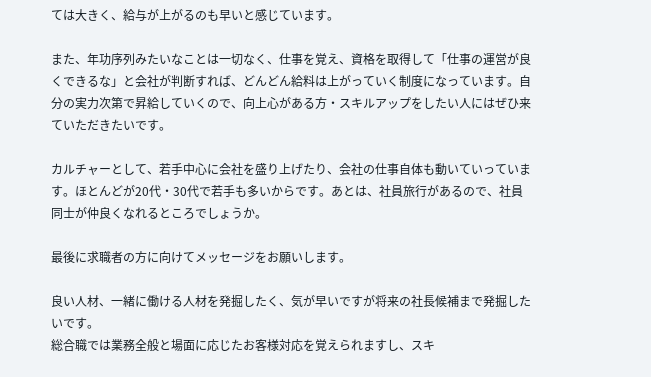ては大きく、給与が上がるのも早いと感じています。

また、年功序列みたいなことは一切なく、仕事を覚え、資格を取得して「仕事の運営が良くできるな」と会社が判断すれば、どんどん給料は上がっていく制度になっています。自分の実力次第で昇給していくので、向上心がある方・スキルアップをしたい人にはぜひ来ていただきたいです。

カルチャーとして、若手中心に会社を盛り上げたり、会社の仕事自体も動いていっています。ほとんどが20代・30代で若手も多いからです。あとは、社員旅行があるので、社員同士が仲良くなれるところでしょうか。

最後に求職者の方に向けてメッセージをお願いします。

良い人材、一緒に働ける人材を発掘したく、気が早いですが将来の社長候補まで発掘したいです。
総合職では業務全般と場面に応じたお客様対応を覚えられますし、スキ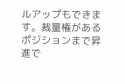ルアップもできます。裁量権があるポジションまで昇進で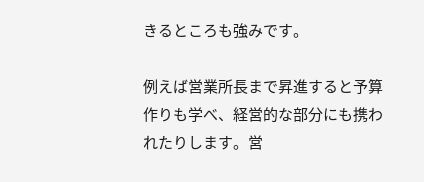きるところも強みです。

例えば営業所長まで昇進すると予算作りも学べ、経営的な部分にも携われたりします。営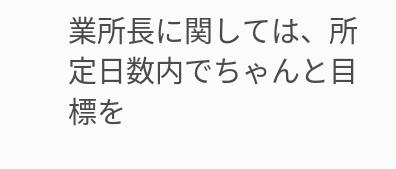業所長に関しては、所定日数内でちゃんと目標を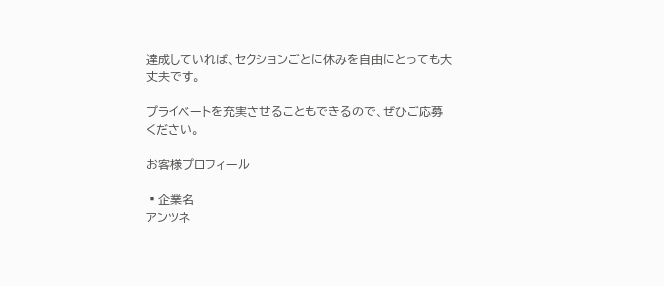達成していれば、セクションごとに休みを自由にとっても大丈夫です。

プライベートを充実させることもできるので、ぜひご応募ください。

お客様プロフィール

▪企業名
アンツネ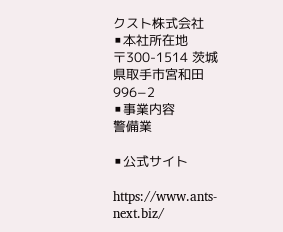クスト株式会社
▪本社所在地
〒300-1514 茨城県取手市宮和田996−2
▪事業内容
警備業

▪公式サイト

https://www.ants-next.biz/